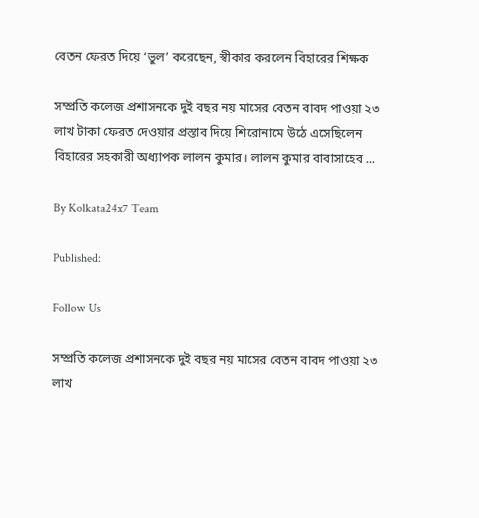বেতন ফেরত দিয়ে ‘ভুল’ করেছেন, স্বীকার করলেন বিহারের শিক্ষক

সম্প্রতি কলেজ প্রশাসনকে দুই বছর নয় মাসের বেতন বাবদ পাওয়া ২৩ লাখ টাকা ফেরত দেওয়ার প্রস্তাব দিয়ে শিরোনামে উঠে এসেছিলেন বিহারের সহকারী অধ্যাপক লালন কুমার। লালন কুমার বাবাসাহেব ...

By Kolkata24x7 Team

Published:

Follow Us

সম্প্রতি কলেজ প্রশাসনকে দুই বছর নয় মাসের বেতন বাবদ পাওয়া ২৩ লাখ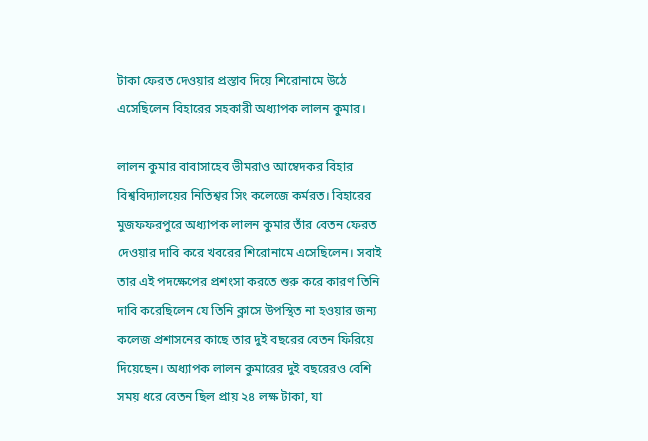টাকা ফেরত দেওয়ার প্রস্তাব দিয়ে শিরোনামে উঠে এসেছিলেন বিহারের সহকারী অধ্যাপক লালন কুমার।

লালন কুমার বাবাসাহেব ভীমরাও আম্বেদকর বিহার বিশ্ববিদ্যালয়ের নিতিশ্বর সিং কলেজে কর্মরত। বিহারের মুজফফরপুরে অধ্যাপক লালন কুমার তাঁর বেতন ফেরত দেওয়ার দাবি করে খবরের শিরোনামে এসেছিলেন। সবাই তার এই পদক্ষেপের প্রশংসা করতে শুরু করে কারণ তিনি দাবি করেছিলেন যে তিনি ক্লাসে উপস্থিত না হওয়ার জন্য কলেজ প্রশাসনের কাছে তার দুই বছরের বেতন ফিরিয়ে দিয়েছেন। অধ্যাপক লালন কুমারের দুই বছরেরও বেশি সময় ধরে বেতন ছিল প্রায় ২৪ লক্ষ টাকা, যা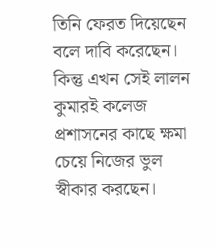তিনি ফেরত দিয়েছেন বলে দাবি করেছেন। কিন্তু এখন সেই লালন কুমারই কলেজ প্রশাসনের কাছে ক্ষমা চেয়ে নিজের ভুল স্বীকার করছেন।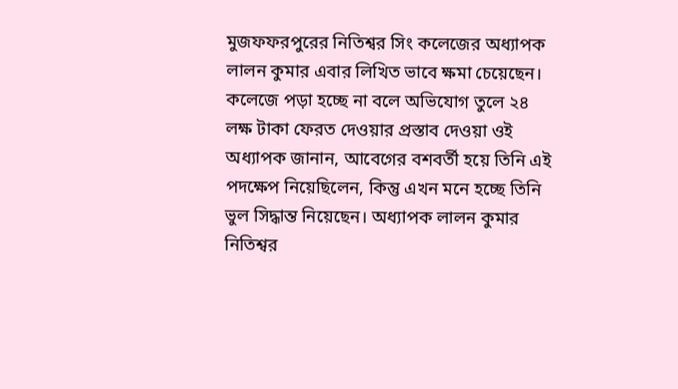মুজফফরপুরের নিতিশ্বর সিং কলেজের অধ্যাপক লালন কুমার এবার লিখিত ভাবে ক্ষমা চেয়েছেন। কলেজে পড়া হচ্ছে না বলে অভিযোগ তুলে ২৪ লক্ষ টাকা ফেরত দেওয়ার প্রস্তাব দেওয়া ওই অধ্যাপক জানান, আবেগের বশবর্তী হয়ে তিনি এই পদক্ষেপ নিয়েছিলেন, কিন্তু এখন মনে হচ্ছে তিনি ভুল সিদ্ধান্ত নিয়েছেন। অধ্যাপক লালন কুমার নিতিশ্বর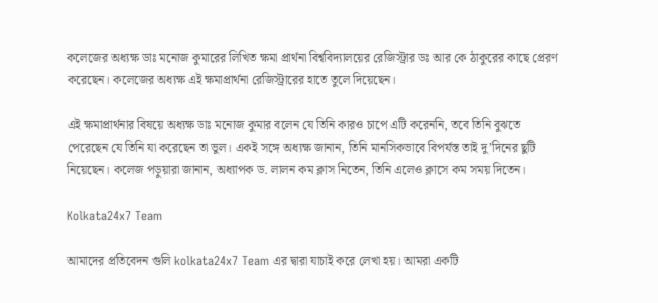কলেজের অধ্যক্ষ ডাঃ মনোজ কুমারের লিখিত ক্ষমা প্রার্থনা বিশ্ববিদ্যালয়ের রেজিস্ট্রার ডঃ আর কে ঠাকুরের কাছে প্রেরণ করেছেন। কলেজের অধ্যক্ষ এই ক্ষমাপ্রার্থনা রেজিস্ট্রারের হাতে তুলে দিয়েছেন।

এই ক্ষমাপ্রার্থনার বিষয়ে অধ্যক্ষ ডাঃ মনোজ কুমার বলেন যে তিনি কারও চাপে এটি করেননি, তবে তিনি বুঝতে পেরেছেন যে তিনি যা করেছেন তা ভুল। একই সঙ্গে অধ্যক্ষ জানান, তিনি মানসিকভাবে বিপর্যস্ত তাই দু’দিনের ছুটি নিয়েছেন। কলেজ পড়ুয়ারা জানান, অধ্যাপক ড. লালন কম ক্লাস নিতেন, তিনি এলেও ক্লাসে কম সময় দিতেন।

Kolkata24x7 Team

আমাদের প্রতিবেদন গুলি kolkata24x7 Team এর দ্বারা যাচাই করে লেখা হয়। আমরা একটি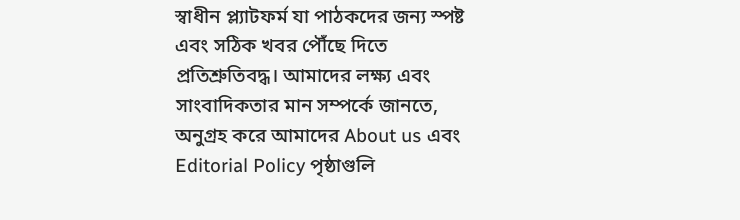স্বাধীন প্ল্যাটফর্ম যা পাঠকদের জন্য স্পষ্ট এবং সঠিক খবর পৌঁছে দিতে প্রতিশ্রুতিবদ্ধ। আমাদের লক্ষ্য এবং সাংবাদিকতার মান সম্পর্কে জানতে, অনুগ্রহ করে আমাদের About us এবং Editorial Policy পৃষ্ঠাগুলি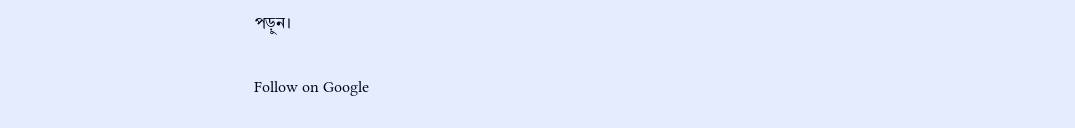পড়ুন।

Follow on Google